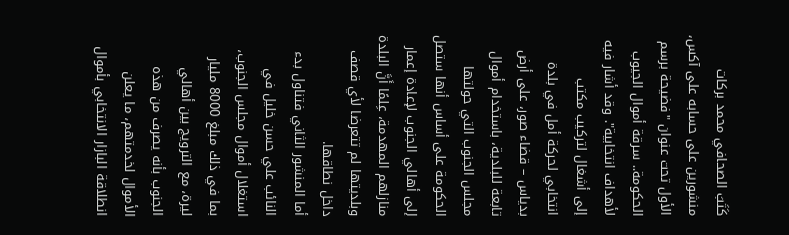كَتَبَ الصحافي محمد بركات منشورين على حسابه على آكس، الأول تحت عنوان "فضيحة برسم الحكومة.. سرقة أموال الجيوب لأهداف انتخابية". وقد أشار فيه إلى أشغال لتركيب مكتب انتخابي لحركة أمل في بلدة بدياس – قضاء صور، على أرض تابعة للبلدية، باستخدام أموال مجلس الجنوب التي حولتها الحكومة على أساس أنها ستصل إلى أهالي الجنوب لإعادة إعمار منازلهم المهدمة، عِلمًا أَنَّ البلدة وبلديتها لم تتعرضا لأي قصف داخل نطاقها.
أما المنشور الثاني فتناول بدء النائب علي حسن خليل في استغلال أموال مجلس الجنوب، بما في ذلك مبلغ 8000 مليار ليرة، مع الترويج بين أهالي الجنوب بأنه يصرف من هذه الأموال لخدمتهم، ما يعلن انطلاقة البازار الانتخابي بأموال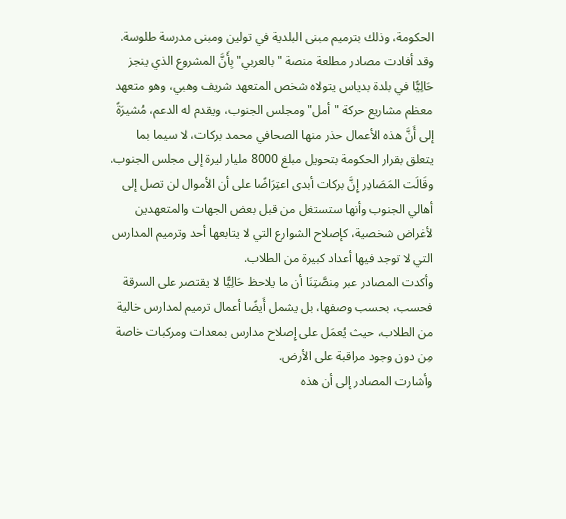الحكومة، وذلك بترميم مبنى البلدية في تولين ومبنى مدرسة طلوسة.
وقد أفادت مصادر مطلعة منصة "بالعربي" بِأَنَّ المشروع الذي ينجز حَالِيًّا في بلدة بدياس يتولاه شخص المتعهد شريف وهبي، وهو متعهد معظم مشاريع حركة "أمل" ومجلس الجنوب، ويقدم له الدعم، مُشيرَةً إلى أَنَّ هذه الأعمال حذر منها الصحافي محمد بركات، لا سيما بما يتعلق بقرار الحكومة بتحويل مبلغ 8000 مليار ليرة إلى مجلس الجنوب.
وقَالَت المَصَادِر إِنَّ بركات أبدى اعتِرَاضًا على أن الأموال لن تصل إلى أهالي الجنوب وأنها ستستغل من قبل بعض الجهات والمتعهدين لأغراض شخصية، كإصلاح الشوارع التي لا يتابعها أحد وترميم المدارس التي لا توجد فيها أعداد كبيرة من الطلاب.
وأكدت المصادر عبر مِنصَّتِنَا أن ما يلاحظ حَالِيًّا لا يقتصر على السرقة فحسب، بحسب وصفها، بل يشمل أَيضًا أعمال ترميم لمدارس خالية من الطلاب، حيث يُعمَل على إِصلاح مدارس بمعدات ومركبات خاصة مِن دون وجود مراقبة على الأرض.
وأشارت المصادر إلى أن هذه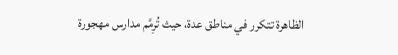الظاهرة تتكرر في مناطق عدة، حيث تُرِمَّم مدارس مهجورة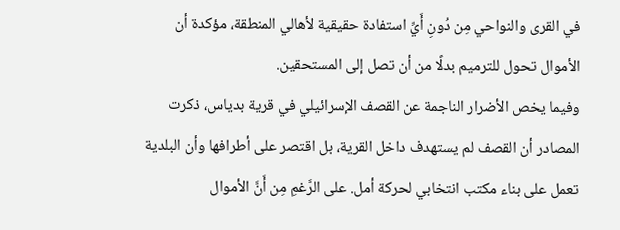في القرى والنواحي مِن دُونِ أَيِّ استفادة حقيقية لأهالي المنطقة، مؤكدة أن الأموال تحول للترميم بدلًا من أن تصل إلى المستحقين.
وفيما يخص الأضرار الناجمة عن القصف الإسرائيلي في قرية بدياس، ذكرت المصادر أن القصف لم يستهدف داخل القرية، بل اقتصر على أطرافها وأن البلدية تعمل على بناء مكتب انتخابي لحركة أمل. على الرَّغمِ مِن أَنَّ الأموال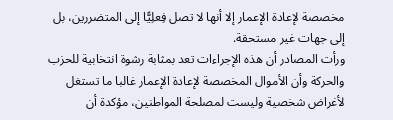مخصصة لإعادة الإعمار إلا أنها لا تصل فِعلِيًّا إلى المتضررين، بل إلى جهات غير مستحقة.
ورأت المصادر أن هذه الإجراءات تعد بمثابة رشوة انتخابية للحزب والحركة وأن الأموال المخصصة لإعادة الإعمار غالبا ما تستغل لأغراض شخصية وليست لمصلحة المواطنين، مؤكدة أن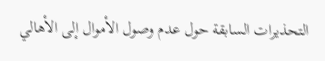التحذيرات السابقة حول عدم وصول الأموال إلى الأهالي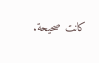كانت صحيحة.